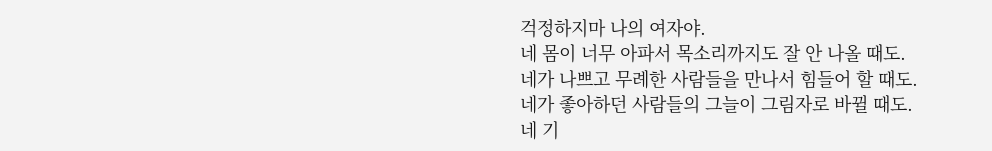걱정하지마 나의 여자야.
네 몸이 너무 아파서 목소리까지도 잘 안 나올 때도.
네가 나쁘고 무례한 사람들을 만나서 힘들어 할 때도.
네가 좋아하던 사람들의 그늘이 그림자로 바뀔 때도.
네 기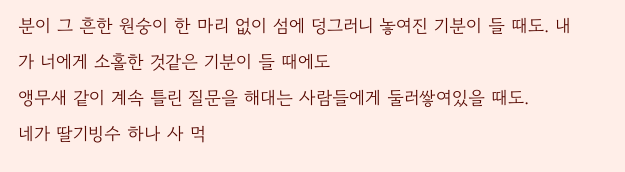분이 그 흔한 원숭이 한 마리 없이 섬에 덩그러니 놓여진 기분이 들 때도. 내가 너에게 소홀한 것같은 기분이 들 때에도
앵무새 같이 계속 틀린 질문을 해대는 사람들에게 둘러쌓여있을 때도.
네가 딸기빙수 하나 사 먹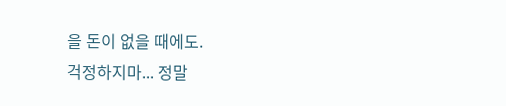을 돈이 없을 때에도.
걱정하지마... 정말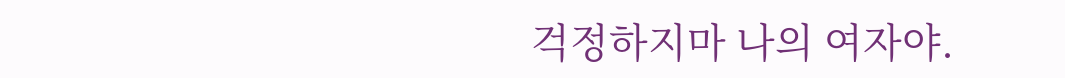걱정하지마 나의 여자야.